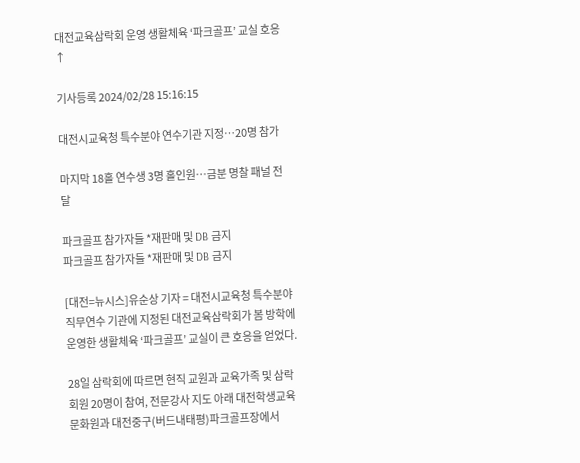대전교육삼락회 운영 생활체육 ‘파크골프’ 교실 호응↑

기사등록 2024/02/28 15:16:15

대전시교육청 특수분야 연수기관 지정…20명 참가

마지막 18홀 연수생 3명 홀인원…금분 명찰 패널 전달

파크골프 참가자들 *재판매 및 DB 금지
파크골프 참가자들 *재판매 및 DB 금지

[대전=뉴시스]유순상 기자 = 대전시교육청 특수분야 직무연수 기관에 지정된 대전교육삼락회가 봄 방학에 운영한 생활체육 ‘파크골프’ 교실이 큰 호응을 얻었다.

28일 삼락회에 따르면 현직 교원과 교육가족 및 삼락회원 20명이 참여, 전문강사 지도 아래 대전학생교육문화원과 대전중구(버드내태평)파크골프장에서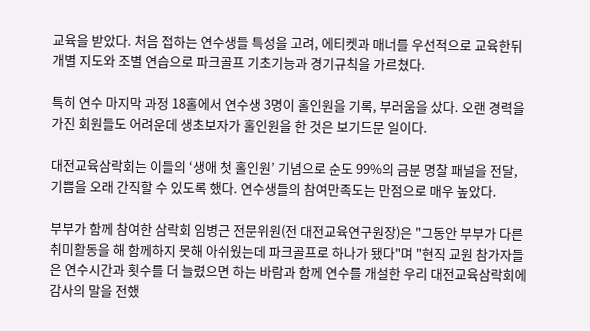교육을 받았다. 처음 접하는 연수생들 특성을 고려, 에티켓과 매너를 우선적으로 교육한뒤 개별 지도와 조별 연습으로 파크골프 기초기능과 경기규칙을 가르쳤다.

특히 연수 마지막 과정 18홀에서 연수생 3명이 홀인원을 기록, 부러움을 샀다. 오랜 경력을 가진 회원들도 어려운데 생초보자가 홀인원을 한 것은 보기드문 일이다.

대전교육삼락회는 이들의 ‘생애 첫 홀인원’ 기념으로 순도 99%의 금분 명찰 패널을 전달, 기쁨을 오래 간직할 수 있도록 했다. 연수생들의 참여만족도는 만점으로 매우 높았다.

부부가 함께 참여한 삼락회 임병근 전문위원(전 대전교육연구원장)은 "그동안 부부가 다른 취미활동을 해 함께하지 못해 아쉬웠는데 파크골프로 하나가 됐다"며 "현직 교원 참가자들은 연수시간과 횟수를 더 늘렸으면 하는 바람과 함께 연수를 개설한 우리 대전교육삼락회에 감사의 말을 전했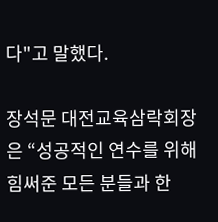다"고 말했다.

장석문 대전교육삼락회장은 “성공적인 연수를 위해 힘써준 모든 분들과 한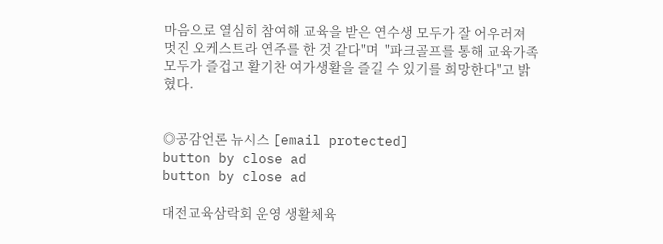마음으로 열심히 참여해 교육을 받은 연수생 모두가 잘 어우러져 멋진 오케스트라 연주를 한 것 같다"며  "파크골프를 통해 교육가족 모두가 즐겁고 활기찬 여가생활을 즐길 수 있기를 희망한다"고 밝혔다.


◎공감언론 뉴시스 [email protected]
button by close ad
button by close ad

대전교육삼락회 운영 생활체육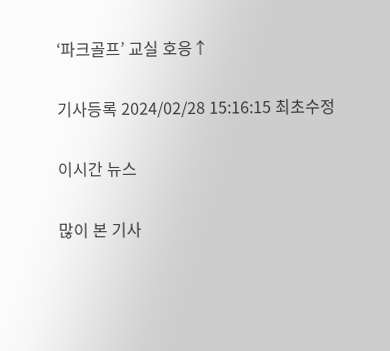‘파크골프’ 교실 호응↑

기사등록 2024/02/28 15:16:15 최초수정

이시간 뉴스

많이 본 기사